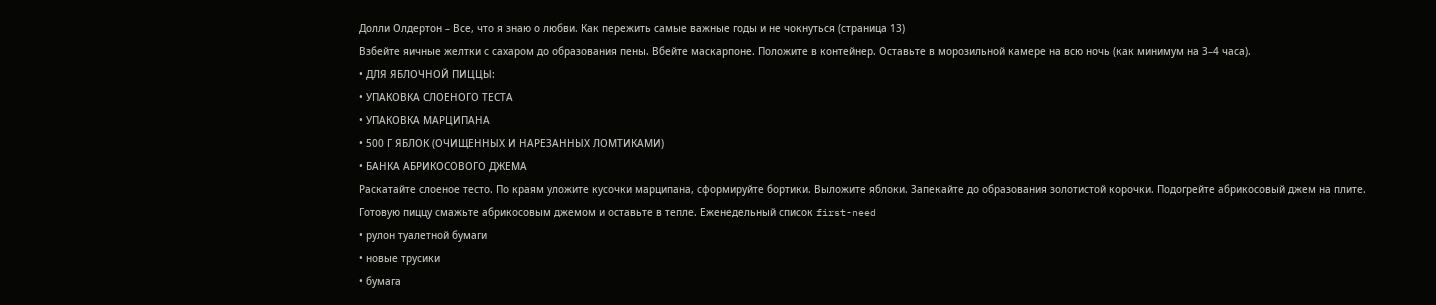Долли Олдертон – Все, что я знаю о любви. Как пережить самые важные годы и не чокнуться (страница 13)
Взбейте яичные желтки с сахаром до образования пены. Вбейте маскарпоне. Положите в контейнер. Оставьте в морозильной камере на всю ночь (как минимум на 3–4 часа).
• ДЛЯ ЯБЛОЧНОЙ ПИЦЦЫ:
• УПАКОВКА СЛОЕНОГО ТЕСТА
• УПАКОВКА МАРЦИПАНА
• 500 Г ЯБЛОК (ОЧИЩЕННЫХ И НАРЕЗАННЫХ ЛОМТИКАМИ)
• БАНКА АБРИКОСОВОГО ДЖЕМА
Раскатайте слоеное тесто. По краям уложите кусочки марципана, сформируйте бортики. Выложите яблоки. Запекайте до образования золотистой корочки. Подогрейте абрикосовый джем на плите.
Готовую пиццу смажьте абрикосовым джемом и оставьте в тепле. Еженедельный список first-need
• рулон туалетной бумаги
• новые трусики
• бумага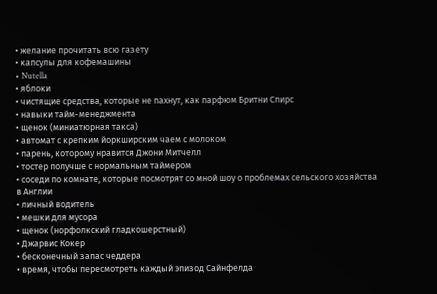• желание прочитать всю газету
• капсулы для кофемашины
• Nutella
• яблоки
• чистящие средства, которые не пахнут, как парфюм Бритни Спирс
• навыки тайм-менеджмента
• щенок (миниатюрная такса)
• автомат с крепким йоркширским чаем с молоком
• парень, которому нравится Джони Митчелл
• тостер получше с нормальным таймером
• соседи по комнате, которые посмотрят со мной шоу о проблемах сельского хозяйства в Англии
• личный водитель
• мешки для мусора
• щенок (норфолкский гладкошерстный)
• Джарвис Кокер
• бесконечный запас чеддера
• время, чтобы пересмотреть каждый эпизод Сайнфелда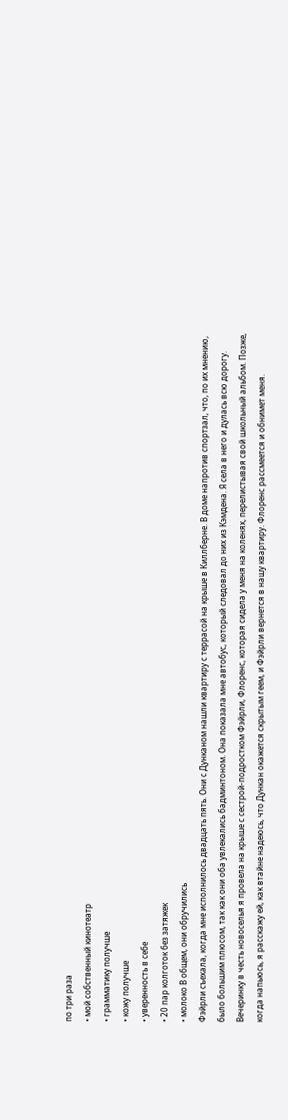по три раза
• мой собственный кинотеатр
• грамматику получше
• кожу получше
• уверенность в себе
• 20 пар колготок без затяжек
• молоко В общем, они обручились
Фэйрли съехала, когда мне исполнилось двадцать пять. Они с Дунканом нашли квартиру с террасой на крыше в Киллберне. В доме напротив спортзал, что, по их мнению, было большим плюсом, так как они оба увлекались бадминтоном. Она показала мне автобус, который следовал до них из Кэмдена. Я села в него и дулась всю дорогу.
Вечеринку в честь новоселья я провела на крыше с сестрой-подростком Фэйрли, Флоренс, которая сидела у меня на коленях, перелистывая свой школьный альбом. Позже, когда напьюсь, я расскажу ей, как втайне надеюсь, что Дункан окажется скрытым геем, и Фэйрли вернется в нашу квартиру. Флоренс рассмеется и обнимет меня.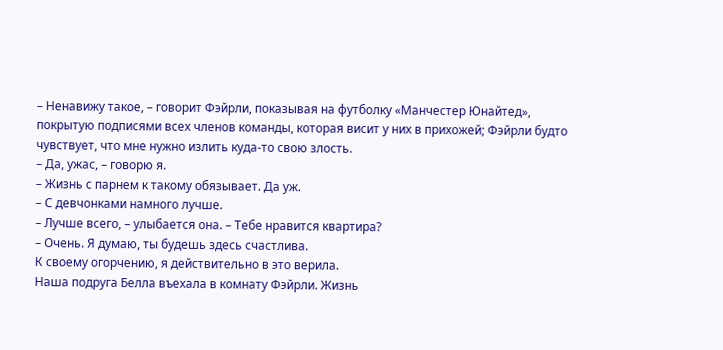– Ненавижу такое, – говорит Фэйрли, показывая на футболку «Манчестер Юнайтед», покрытую подписями всех членов команды, которая висит у них в прихожей; Фэйрли будто чувствует, что мне нужно излить куда-то свою злость.
– Да, ужас, – говорю я.
– Жизнь с парнем к такому обязывает. Да уж.
– С девчонками намного лучше.
– Лучше всего, – улыбается она. – Тебе нравится квартира?
– Очень. Я думаю, ты будешь здесь счастлива.
К своему огорчению, я действительно в это верила.
Наша подруга Белла въехала в комнату Фэйрли. Жизнь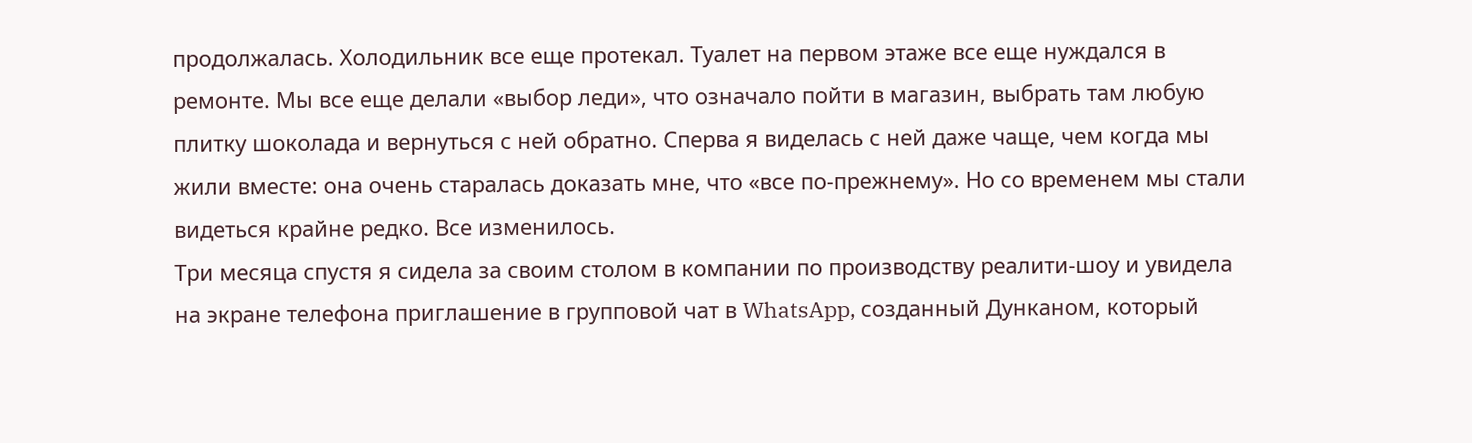продолжалась. Холодильник все еще протекал. Туалет на первом этаже все еще нуждался в ремонте. Мы все еще делали «выбор леди», что означало пойти в магазин, выбрать там любую плитку шоколада и вернуться с ней обратно. Сперва я виделась с ней даже чаще, чем когда мы жили вместе: она очень старалась доказать мне, что «все по-прежнему». Но со временем мы стали видеться крайне редко. Все изменилось.
Три месяца спустя я сидела за своим столом в компании по производству реалити-шоу и увидела на экране телефона приглашение в групповой чат в WhatsApp, созданный Дунканом, который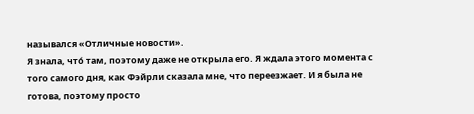назывался «Отличные новости».
Я знала, чтó там, поэтому даже не открыла его. Я ждала этого момента с того самого дня, как Фэйрли сказала мне, что переезжает. И я была не готова, поэтому просто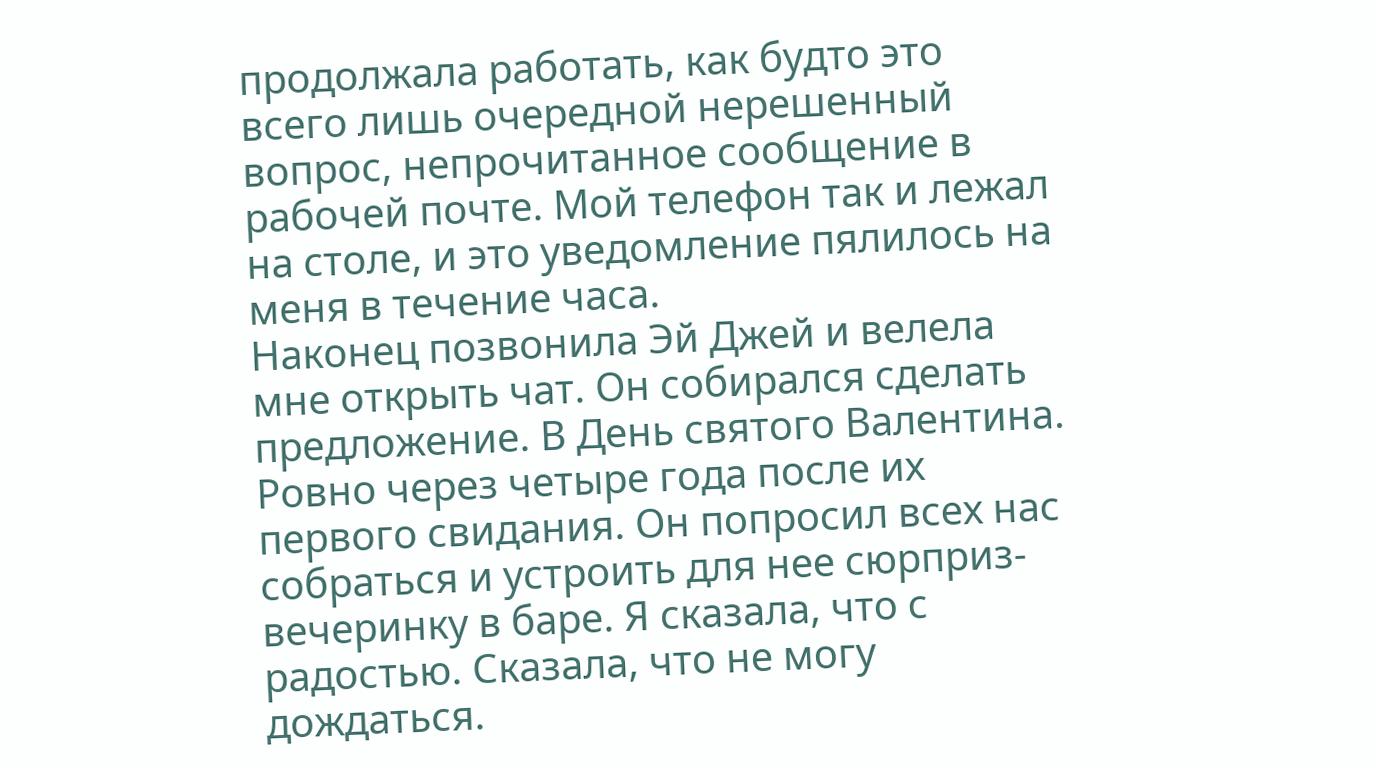продолжала работать, как будто это всего лишь очередной нерешенный вопрос, непрочитанное сообщение в рабочей почте. Мой телефон так и лежал на столе, и это уведомление пялилось на меня в течение часа.
Наконец позвонила Эй Джей и велела мне открыть чат. Он собирался сделать предложение. В День святого Валентина. Ровно через четыре года после их первого свидания. Он попросил всех нас собраться и устроить для нее сюрприз-вечеринку в баре. Я сказала, что с радостью. Сказала, что не могу дождаться.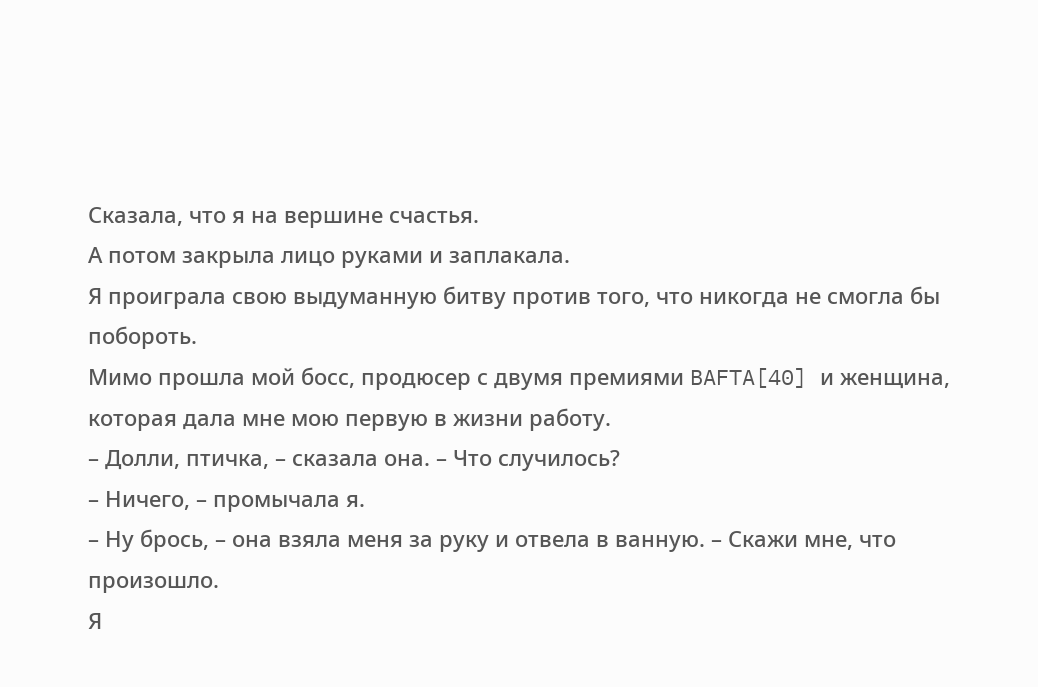Сказала, что я на вершине счастья.
А потом закрыла лицо руками и заплакала.
Я проиграла свою выдуманную битву против того, что никогда не смогла бы побороть.
Мимо прошла мой босс, продюсер с двумя премиями BAFTA[40] и женщина, которая дала мне мою первую в жизни работу.
– Долли, птичка, – сказала она. – Что случилось?
– Ничего, – промычала я.
– Ну брось, – она взяла меня за руку и отвела в ванную. – Скажи мне, что произошло.
Я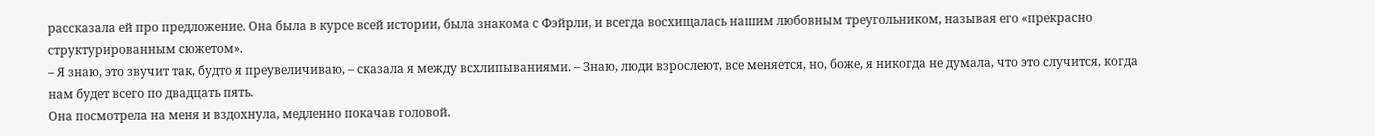рассказала ей про предложение. Она была в курсе всей истории, была знакома с Фэйрли, и всегда восхищалась нашим любовным треугольником, называя его «прекрасно структурированным сюжетом».
– Я знаю, это звучит так, будто я преувеличиваю, – сказала я между всхлипываниями. – Знаю, люди взрослеют, все меняется, но, боже, я никогда не думала, что это случится, когда нам будет всего по двадцать пять.
Она посмотрела на меня и вздохнула, медленно покачав головой.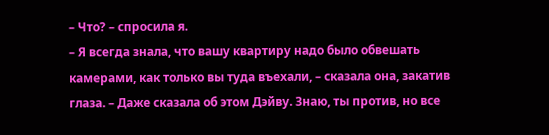– Что? – спросила я.
– Я всегда знала, что вашу квартиру надо было обвешать камерами, как только вы туда въехали, – сказала она, закатив глаза. – Даже сказала об этом Дэйву. Знаю, ты против, но все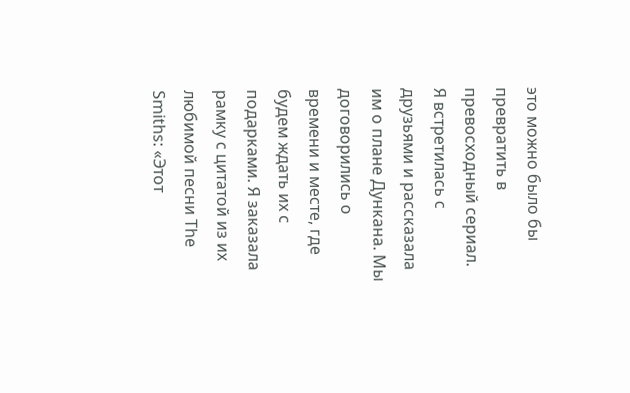это можно было бы превратить в превосходный сериал.
Я встретилась с друзьями и рассказала им о плане Дункана. Мы договорились о времени и месте, где будем ждать их с подарками. Я заказала рамку с цитатой из их любимой песни The Smiths: «Этот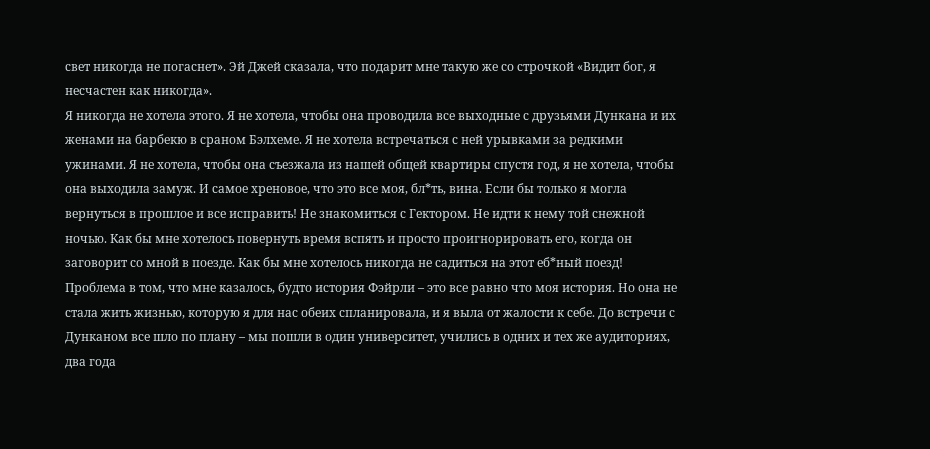свет никогда не погаснет». Эй Джей сказала, что подарит мне такую же со строчкой «Видит бог, я несчастен как никогда».
Я никогда не хотела этого. Я не хотела, чтобы она проводила все выходные с друзьями Дункана и их женами на барбекю в сраном Бэлхеме. Я не хотела встречаться с ней урывками за редкими ужинами. Я не хотела, чтобы она съезжала из нашей общей квартиры спустя год, я не хотела, чтобы она выходила замуж. И самое хреновое, что это все моя, бл*ть, вина. Если бы только я могла вернуться в прошлое и все исправить! Не знакомиться с Гектором. Не идти к нему той снежной ночью. Как бы мне хотелось повернуть время вспять и просто проигнорировать его, когда он заговорит со мной в поезде. Как бы мне хотелось никогда не садиться на этот еб*ный поезд!
Проблема в том, что мне казалось, будто история Фэйрли – это все равно что моя история. Но она не стала жить жизнью, которую я для нас обеих спланировала, и я выла от жалости к себе. До встречи с Дунканом все шло по плану – мы пошли в один университет, учились в одних и тех же аудиториях, два года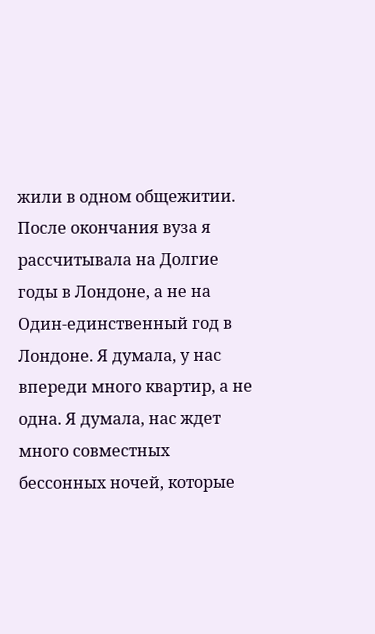жили в одном общежитии. После окончания вуза я рассчитывала на Долгие годы в Лондоне, а не на Один-единственный год в Лондоне. Я думала, у нас впереди много квартир, а не одна. Я думала, нас ждет много совместных бессонных ночей, которые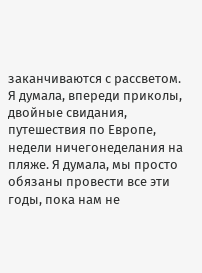заканчиваются с рассветом. Я думала, впереди приколы, двойные свидания, путешествия по Европе, недели ничегонеделания на пляже. Я думала, мы просто обязаны провести все эти годы, пока нам не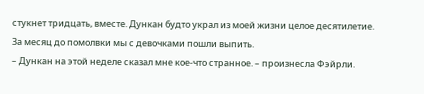стукнет тридцать, вместе. Дункан будто украл из моей жизни целое десятилетие.
За месяц до помолвки мы с девочками пошли выпить.
– Дункан на этой неделе сказал мне кое-что странное. – произнесла Фэйрли.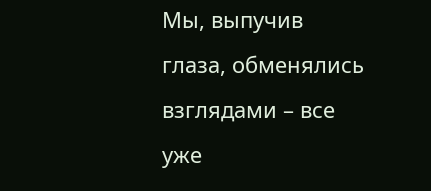Мы, выпучив глаза, обменялись взглядами – все уже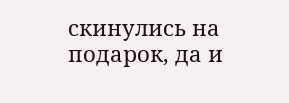скинулись на подарок, да и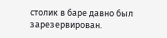столик в баре давно был зарезервирован.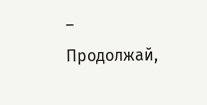– Продолжай,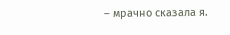– мрачно сказала я.